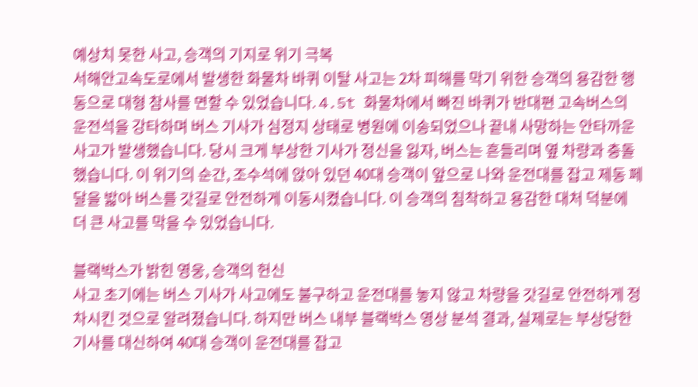예상치 못한 사고, 승객의 기지로 위기 극복
서해안고속도로에서 발생한 화물차 바퀴 이탈 사고는 2차 피해를 막기 위한 승객의 용감한 행동으로 대형 참사를 면할 수 있었습니다. 4.5t 화물차에서 빠진 바퀴가 반대편 고속버스의 운전석을 강타하며 버스 기사가 심정지 상태로 병원에 이송되었으나 끝내 사망하는 안타까운 사고가 발생했습니다. 당시 크게 부상한 기사가 정신을 잃자, 버스는 흔들리며 옆 차량과 충돌했습니다. 이 위기의 순간, 조수석에 앉아 있던 40대 승객이 앞으로 나와 운전대를 잡고 제동 페달을 밟아 버스를 갓길로 안전하게 이동시켰습니다. 이 승객의 침착하고 용감한 대처 덕분에 더 큰 사고를 막을 수 있었습니다.

블랙박스가 밝힌 영웅, 승객의 헌신
사고 초기에는 버스 기사가 사고에도 불구하고 운전대를 놓지 않고 차량을 갓길로 안전하게 정차시킨 것으로 알려졌습니다. 하지만 버스 내부 블랙박스 영상 분석 결과, 실제로는 부상당한 기사를 대신하여 40대 승객이 운전대를 잡고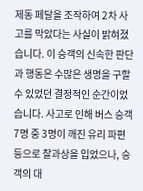제동 페달을 조작하여 2차 사고를 막았다는 사실이 밝혀졌습니다. 이 승객의 신속한 판단과 행동은 수많은 생명을 구할 수 있었던 결정적인 순간이었습니다. 사고로 인해 버스 승객 7명 중 3명이 깨진 유리 파편 등으로 찰과상을 입었으나, 승객의 대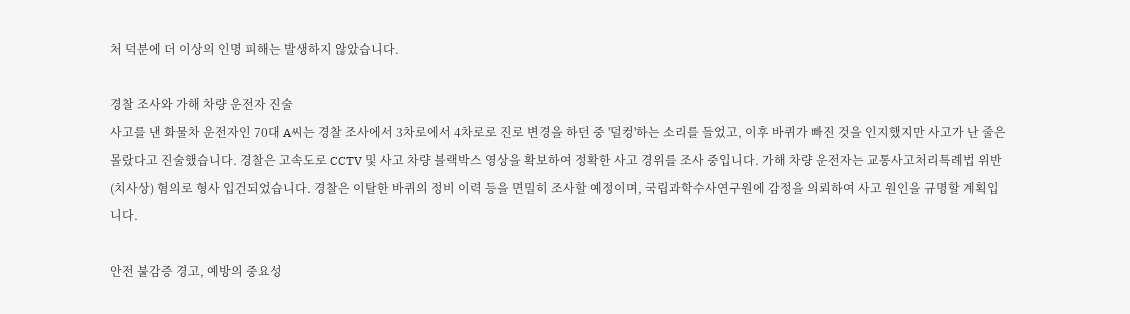처 덕분에 더 이상의 인명 피해는 발생하지 않았습니다.

경찰 조사와 가해 차량 운전자 진술
사고를 낸 화물차 운전자인 70대 A씨는 경찰 조사에서 3차로에서 4차로로 진로 변경을 하던 중 '덜컹'하는 소리를 들었고, 이후 바퀴가 빠진 것을 인지했지만 사고가 난 줄은 몰랐다고 진술했습니다. 경찰은 고속도로 CCTV 및 사고 차량 블랙박스 영상을 확보하여 정확한 사고 경위를 조사 중입니다. 가해 차량 운전자는 교통사고처리특례법 위반(치사상) 혐의로 형사 입건되었습니다. 경찰은 이탈한 바퀴의 정비 이력 등을 면밀히 조사할 예정이며, 국립과학수사연구원에 감정을 의뢰하여 사고 원인을 규명할 계획입니다.

안전 불감증 경고, 예방의 중요성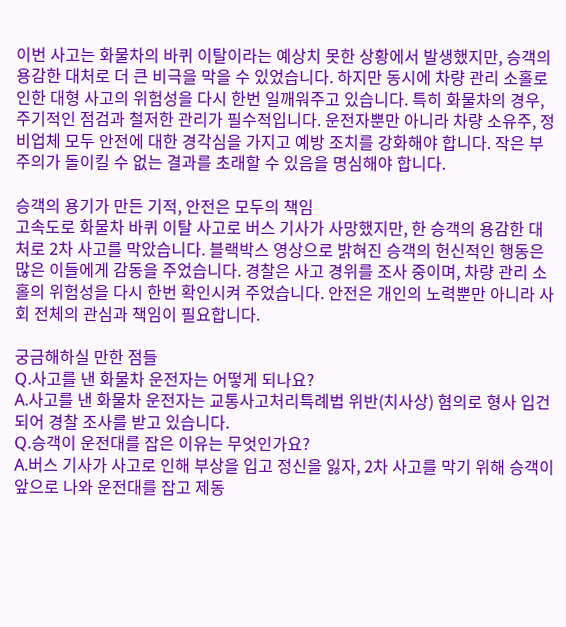이번 사고는 화물차의 바퀴 이탈이라는 예상치 못한 상황에서 발생했지만, 승객의 용감한 대처로 더 큰 비극을 막을 수 있었습니다. 하지만 동시에 차량 관리 소홀로 인한 대형 사고의 위험성을 다시 한번 일깨워주고 있습니다. 특히 화물차의 경우, 주기적인 점검과 철저한 관리가 필수적입니다. 운전자뿐만 아니라 차량 소유주, 정비업체 모두 안전에 대한 경각심을 가지고 예방 조치를 강화해야 합니다. 작은 부주의가 돌이킬 수 없는 결과를 초래할 수 있음을 명심해야 합니다.

승객의 용기가 만든 기적, 안전은 모두의 책임
고속도로 화물차 바퀴 이탈 사고로 버스 기사가 사망했지만, 한 승객의 용감한 대처로 2차 사고를 막았습니다. 블랙박스 영상으로 밝혀진 승객의 헌신적인 행동은 많은 이들에게 감동을 주었습니다. 경찰은 사고 경위를 조사 중이며, 차량 관리 소홀의 위험성을 다시 한번 확인시켜 주었습니다. 안전은 개인의 노력뿐만 아니라 사회 전체의 관심과 책임이 필요합니다.

궁금해하실 만한 점들
Q.사고를 낸 화물차 운전자는 어떻게 되나요?
A.사고를 낸 화물차 운전자는 교통사고처리특례법 위반(치사상) 혐의로 형사 입건되어 경찰 조사를 받고 있습니다.
Q.승객이 운전대를 잡은 이유는 무엇인가요?
A.버스 기사가 사고로 인해 부상을 입고 정신을 잃자, 2차 사고를 막기 위해 승객이 앞으로 나와 운전대를 잡고 제동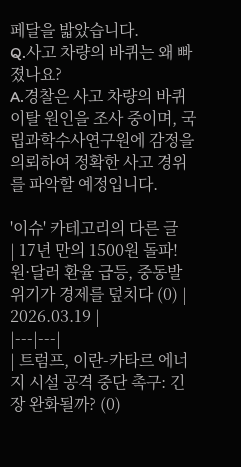페달을 밟았습니다.
Q.사고 차량의 바퀴는 왜 빠졌나요?
A.경찰은 사고 차량의 바퀴 이탈 원인을 조사 중이며, 국립과학수사연구원에 감정을 의뢰하여 정확한 사고 경위를 파악할 예정입니다.

'이슈' 카테고리의 다른 글
| 17년 만의 1500원 돌파! 원·달러 환율 급등, 중동발 위기가 경제를 덮치다 (0) | 2026.03.19 |
|---|---|
| 트럼프, 이란-카타르 에너지 시설 공격 중단 촉구: 긴장 완화될까? (0)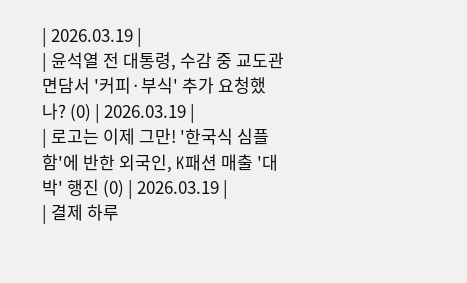| 2026.03.19 |
| 윤석열 전 대통령, 수감 중 교도관 면담서 '커피·부식' 추가 요청했나? (0) | 2026.03.19 |
| 로고는 이제 그만! '한국식 심플함'에 반한 외국인, K패션 매출 '대박' 행진 (0) | 2026.03.19 |
| 결제 하루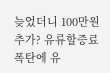늦었더니 100만원 추가? 유류할증료 폭탄에 유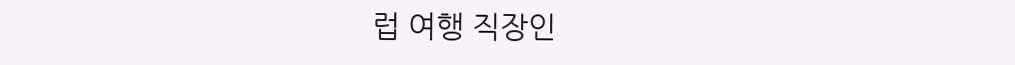럽 여행 직장인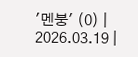'멘붕' (0) | 2026.03.19 |